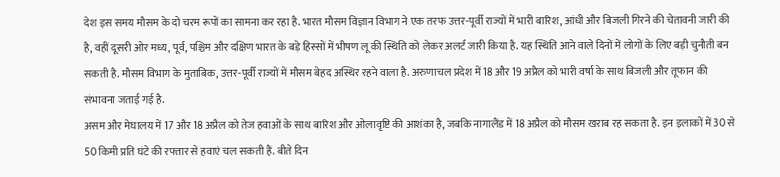देश इस समय मौसम के दो चरम रूपों का सामना कर रहा है. भारत मौसम विज्ञान विभाग ने एक तरफ उत्तर-पूर्वी राज्यों में भारी बारिश, आंधी और बिजली गिरने की चेतावनी जारी की है, वहीं दूसरी ओर मध्य, पूर्व, पश्चिम और दक्षिण भारत के बड़े हिस्सों में भीषण लू की स्थिति को लेकर अलर्ट जारी किया है. यह स्थिति आने वाले दिनों में लोगों के लिए बड़ी चुनौती बन सकती है. मौसम विभाग के मुताबिक, उत्तर-पूर्वी राज्यों में मौसम बेहद अस्थिर रहने वाला है. अरुणाचल प्रदेश में 18 और 19 अप्रैल को भारी वर्षा के साथ बिजली और तूफान की संभावना जताई गई है.
असम और मेघालय में 17 और 18 अप्रैल को तेज हवाओं के साथ बारिश और ओलावृष्टि की आशंका है, जबकि नागालैंड में 18 अप्रैल को मौसम खराब रह सकता है. इन इलाकों में 30 से 50 किमी प्रति घंटे की रफ्तार से हवाएं चल सकती हैं. बीते दिन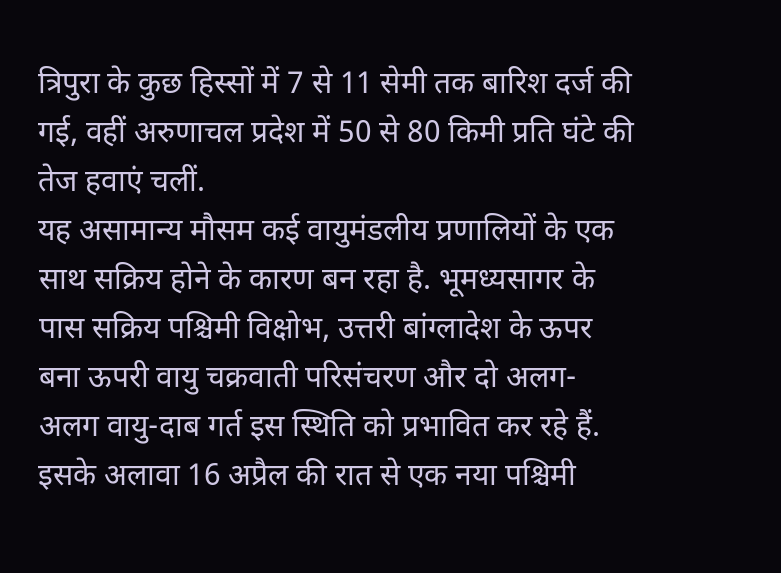त्रिपुरा के कुछ हिस्सों में 7 से 11 सेमी तक बारिश दर्ज की गई, वहीं अरुणाचल प्रदेश में 50 से 80 किमी प्रति घंटे की तेज हवाएं चलीं.
यह असामान्य मौसम कई वायुमंडलीय प्रणालियों के एक साथ सक्रिय होने के कारण बन रहा है. भूमध्यसागर के पास सक्रिय पश्चिमी विक्षोभ, उत्तरी बांग्लादेश के ऊपर बना ऊपरी वायु चक्रवाती परिसंचरण और दो अलग-अलग वायु-दाब गर्त इस स्थिति को प्रभावित कर रहे हैं. इसके अलावा 16 अप्रैल की रात से एक नया पश्चिमी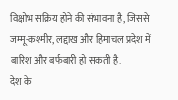विक्षोभ सक्रिय होने की संभावना है, जिससे जम्मू-कश्मीर, लद्दाख और हिमाचल प्रदेश में बारिश और बर्फबारी हो सकती है.
देश के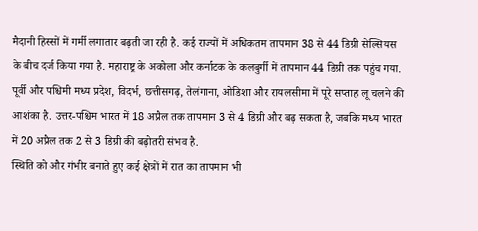मैदानी हिस्सों में गर्मी लगातार बढ़ती जा रही है. कई राज्यों में अधिकतम तापमान 38 से 44 डिग्री सेल्सियस के बीच दर्ज किया गया है. महाराष्ट्र के अकोला और कर्नाटक के कलबुर्गी में तापमान 44 डिग्री तक पहुंच गया. पूर्वी और पश्चिमी मध्य प्रदेश, विदर्भ, छत्तीसगढ़, तेलंगाना, ओडिशा और रायलसीमा में पूरे सप्ताह लू चलने की आशंका है. उत्तर-पश्चिम भारत में 18 अप्रैल तक तापमान 3 से 4 डिग्री और बढ़ सकता है, जबकि मध्य भारत में 20 अप्रैल तक 2 से 3 डिग्री की बढ़ोतरी संभव है.
स्थिति को और गंभीर बनाते हुए कई क्षेत्रों में रात का तापमान भी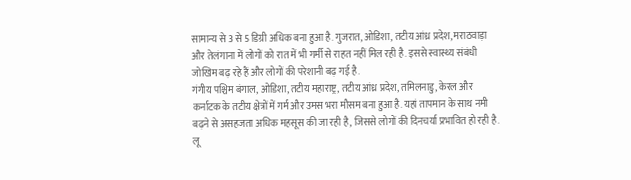सामान्य से 3 से 5 डिग्री अधिक बना हुआ है. गुजरात, ओडिशा, तटीय आंध्र प्रदेश, मराठवाड़ा और तेलंगाना में लोगों को रात में भी गर्मी से राहत नहीं मिल रही है. इससे स्वास्थ्य संबंधी जोखिम बढ़ रहे हैं और लोगों की परेशानी बढ़ गई है.
गंगीय पश्चिम बंगाल, ओडिशा, तटीय महाराष्ट्र, तटीय आंध्र प्रदेश, तमिलनाडु, केरल और कर्नाटक के तटीय क्षेत्रों में गर्म और उमस भरा मौसम बना हुआ है. यहां तापमान के साथ नमी बढ़ने से असहजता अधिक महसूस की जा रही है, जिससे लोगों की दिनचर्या प्रभावित हो रही है.
लू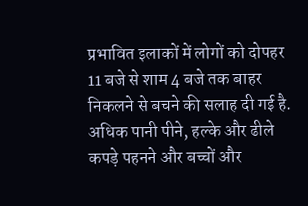प्रभावित इलाकों में लोगों को दोपहर 11 बजे से शाम 4 बजे तक बाहर निकलने से बचने की सलाह दी गई है. अधिक पानी पीने, हल्के और ढीले कपड़े पहनने और बच्चों और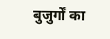बुजुर्गों का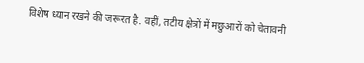विशेष ध्यान रखने की जरूरत है. वहीं, तटीय क्षेत्रों में मछुआरों को चेतावनी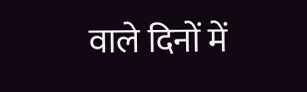वाले दिनों में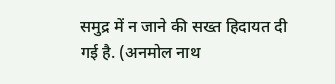समुद्र में न जाने की सख्त हिदायत दी गई है. (अनमोल नाथ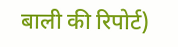बाली की रिपोर्ट)